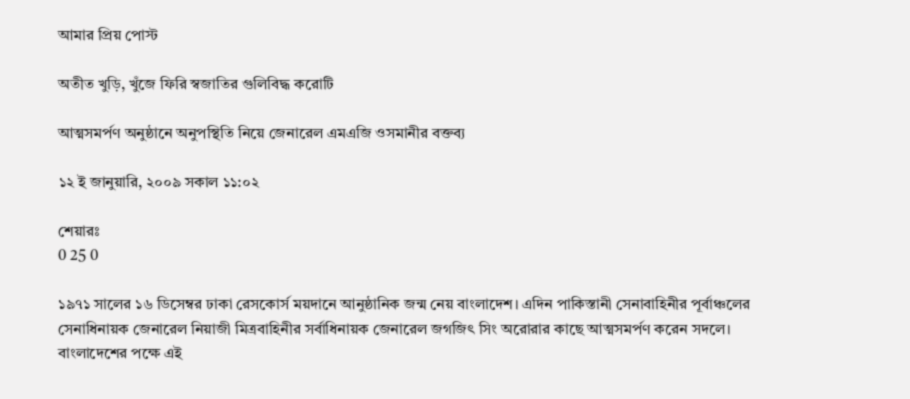আমার প্রিয় পোস্ট

অতীত খুড়ি, খুঁজে ফিরি স্বজাতির গুলিবিদ্ধ করোটি

আত্মসমর্পণ অনুষ্ঠানে অনুপস্থিতি নিয়ে জেনারেল এমএজি ওসমানীর বক্তব্য

১২ ই জানুয়ারি, ২০০৯ সকাল ১১:০২

শেয়ারঃ
0 25 0

১৯৭১ সালের ১৬ ডিসেম্বর ঢাকা রেসকোর্স ময়দানে আনুষ্ঠানিক জন্ম নেয় বাংলাদেশ। এদিন পাকিস্তানী সেনাবাহিনীর পূর্বাঞ্চলের সেনাধিনায়ক জেনারেল নিয়াজী মিত্রবাহিনীর সর্বাধিনায়ক জেনারেল জগজিৎ সিং অরোরার কাছে আত্মসমর্পণ করেন সদলে। বাংলাদেশের পক্ষে এই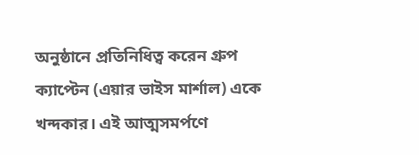অনুষ্ঠানে প্রতিনিধিত্ব করেন গ্রুপ ক্যাপ্টেন (এয়ার ভাইস মার্শাল) একে খন্দকার। এই আত্মসমর্পণে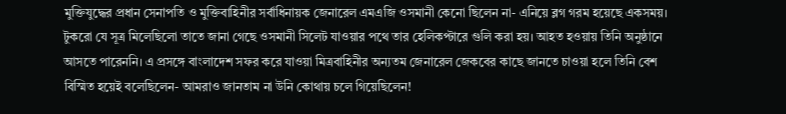মুক্তিযুদ্ধের প্রধান সেনাপতি ও মুক্তিবাহিনীর সর্বাধিনায়ক জেনারেল এমএজি ওসমানী কেনো ছিলেন না- এনিয়ে ব্লগ গরম হয়েছে একসময়। টুকরো যে সূত্র মিলেছিলো তাতে জানা গেছে ওসমানী সিলেট যাওয়ার পথে তার হেলিকপ্টারে গুলি করা হয়। আহত হওয়ায় তিনি অনুষ্ঠানে আসতে পারেননি। এ প্রসঙ্গে বাংলাদেশ সফর করে যাওয়া মিত্রবাহিনীর অন্যতম জেনারেল জেকবের কাছে জানতে চাওয়া হলে তিনি বেশ বিস্মিত হয়েই বলেছিলেন- আমরাও জানতাম না উনি কোথায় চলে গিয়েছিলেন!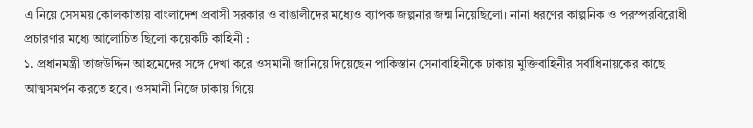এ নিয়ে সেসময় কোলকাতায় বাংলাদেশ প্রবাসী সরকার ও বাঙালীদের মধ্যেও ব্যাপক জল্পনার জন্ম নিয়েছিলো। নানা ধরণের কাল্পনিক ও পরস্পরবিরোধী প্রচারণার মধ্যে আলোচিত ছিলো কয়েকটি কাহিনী :
১. প্রধানমন্ত্রী তাজউদ্দিন আহমেদের সঙ্গে দেখা করে ওসমানী জানিয়ে দিয়েছেন পাকিস্তান সেনাবাহিনীকে ঢাকায় মুক্তিবাহিনীর সর্বাধিনায়কের কাছে আত্মসমর্পন করতে হবে। ওসমানী নিজে ঢাকায় গিয়ে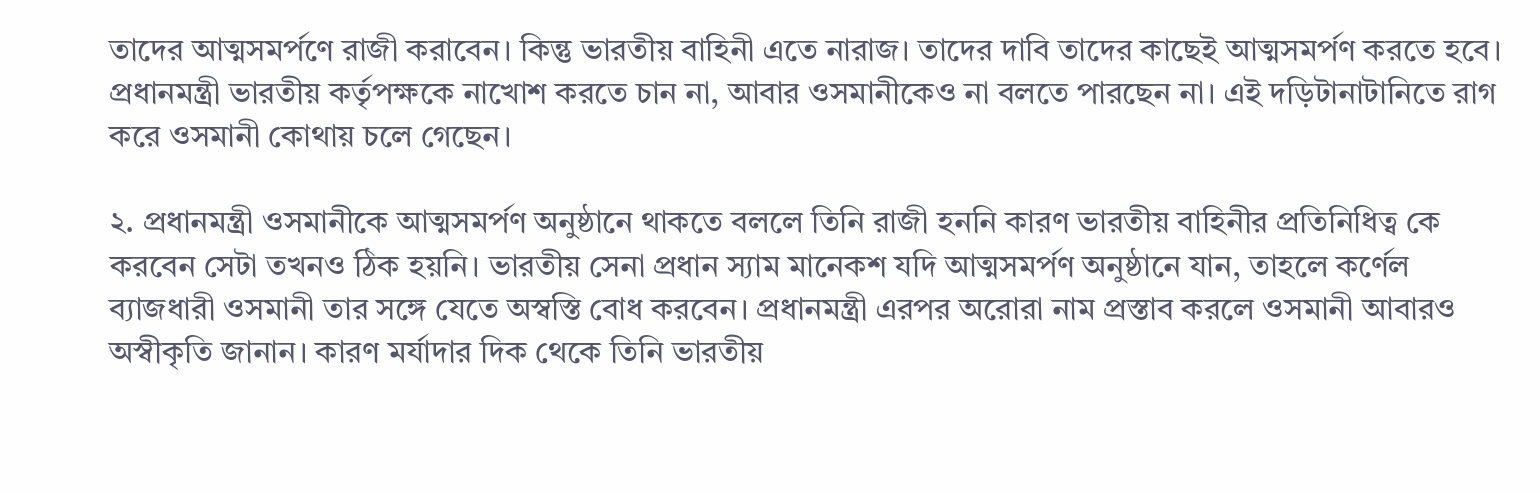তাদের আত্মসমর্পণে রাজী করাবেন। কিন্তু ভারতীয় বাহিনী এতে নারাজ। তাদের দাবি তাদের কাছেই আত্মসমর্পণ করতে হবে।
প্রধানমন্ত্রী ভারতীয় কর্তৃপক্ষকে নাখোশ করতে চান না, আবার ওসমানীকেও না বলতে পারছেন না। এই দড়িটানাটানিতে রাগ করে ওসমানী কোথায় চলে গেছেন।

২. প্রধানমন্ত্রী ওসমানীকে আত্মসমর্পণ অনুষ্ঠানে থাকতে বললে তিনি রাজী হননি কারণ ভারতীয় বাহিনীর প্রতিনিধিত্ব কে করবেন সেটা তখনও ঠিক হয়নি। ভারতীয় সেনা প্রধান স্যাম মানেকশ যদি আত্মসমর্পণ অনুষ্ঠানে যান, তাহলে কর্ণেল ব্যাজধারী ওসমানী তার সঙ্গে যেতে অস্বস্তি বোধ করবেন। প্রধানমন্ত্রী এরপর অরোরা নাম প্রস্তাব করলে ওসমানী আবারও অস্বীকৃতি জানান। কারণ মর্যাদার দিক থেকে তিনি ভারতীয়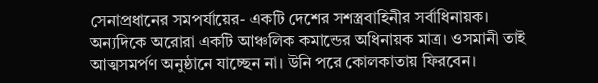সেনাপ্রধানের সমপর্যায়ের- একটি দেশের সশস্ত্রবাহিনীর সর্বাধিনায়ক। অন্যদিকে অরোরা একটি আঞ্চলিক কমান্ডের অধিনায়ক মাত্র। ওসমানী তাই আত্মসমর্পণ অনুষ্ঠানে যাচ্ছেন না। উনি পরে কোলকাতায় ফিরবেন।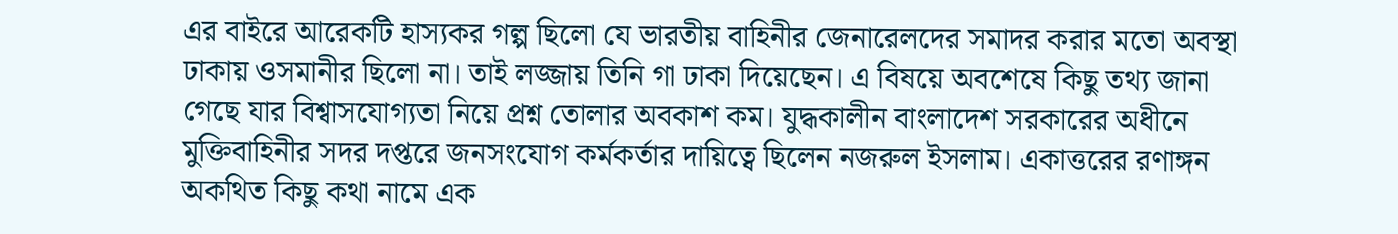এর বাইরে আরেকটি হাস্যকর গল্প ছিলো যে ভারতীয় বাহিনীর জেনারেলদের সমাদর করার মতো অবস্থা ঢাকায় ওসমানীর ছিলো না। তাই লজ্জায় তিনি গা ঢাকা দিয়েছেন। এ বিষয়ে অবশেষে কিছু তথ্য জানা গেছে যার বিশ্বাসযোগ্যতা নিয়ে প্রশ্ন তোলার অবকাশ কম। যুদ্ধকালীন বাংলাদেশ সরকারের অধীনে মুক্তিবাহিনীর সদর দপ্তরে জনসংযোগ কর্মকর্তার দায়িত্বে ছিলেন নজরুল ইসলাম। একাত্তরের রণাঙ্গন অকথিত কিছু কথা নামে এক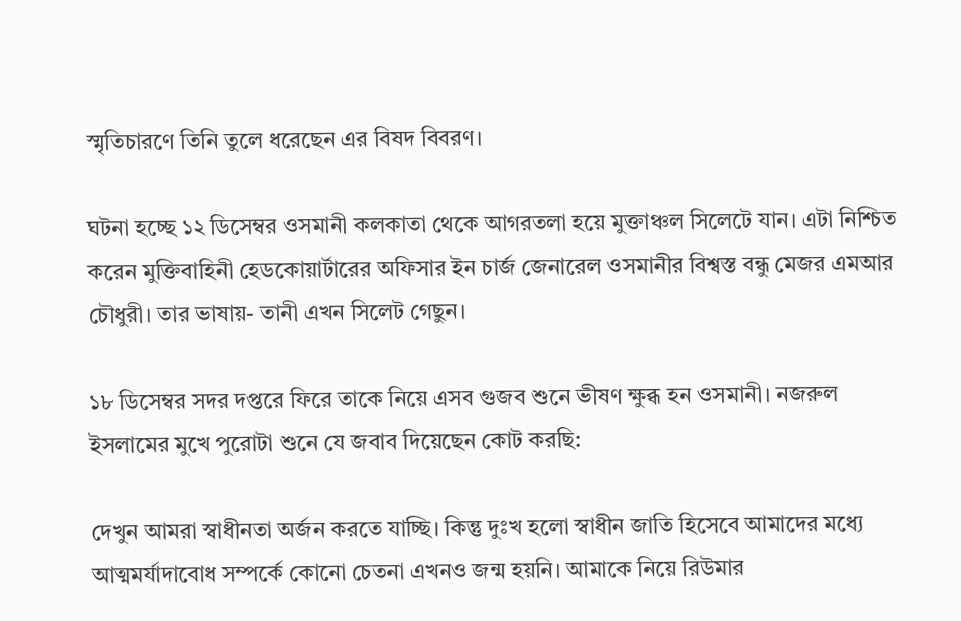স্মৃতিচারণে তিনি তুলে ধরেছেন এর বিষদ বিবরণ।

ঘটনা হচ্ছে ১২ ডিসেম্বর ওসমানী কলকাতা থেকে আগরতলা হয়ে মুক্তাঞ্চল সিলেটে যান। এটা নিশ্চিত করেন মুক্তিবাহিনী হেডকোয়ার্টারের অফিসার ইন চার্জ জেনারেল ওসমানীর বিশ্বস্ত বন্ধু মেজর এমআর চৌধুরী। তার ভাষায়- তানী এখন সিলেট গেছুন।

১৮ ডিসেম্বর সদর দপ্তরে ফিরে তাকে নিয়ে এসব গুজব শুনে ভীষণ ক্ষুব্ধ হন ওসমানী। নজরুল ইসলামের মুখে পুরোটা শুনে যে জবাব দিয়েছেন কোট করছি:

দেখুন আমরা স্বাধীনতা অর্জন করতে যাচ্ছি। কিন্তু দুঃখ হলো স্বাধীন জাতি হিসেবে আমাদের মধ্যে আত্মমর্যাদাবোধ সম্পর্কে কোনো চেতনা এখনও জন্ম হয়নি। আমাকে নিয়ে রিউমার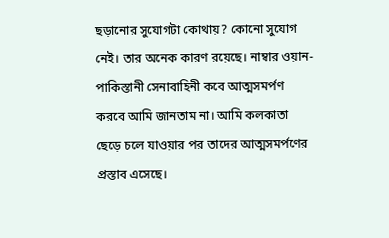ছড়ানোর সুযোগটা কোথায়? কোনো সুযোগ নেই। তার অনেক কারণ রয়েছে। নাম্বার ওয়ান- পাকিস্তানী সেনাবাহিনী কবে আত্মসমর্পণ করবে আমি জানতাম না। আমি কলকাতা ছেড়ে চলে যাওয়ার পর তাদের আত্মসমর্পণের প্রস্তাব এসেছে।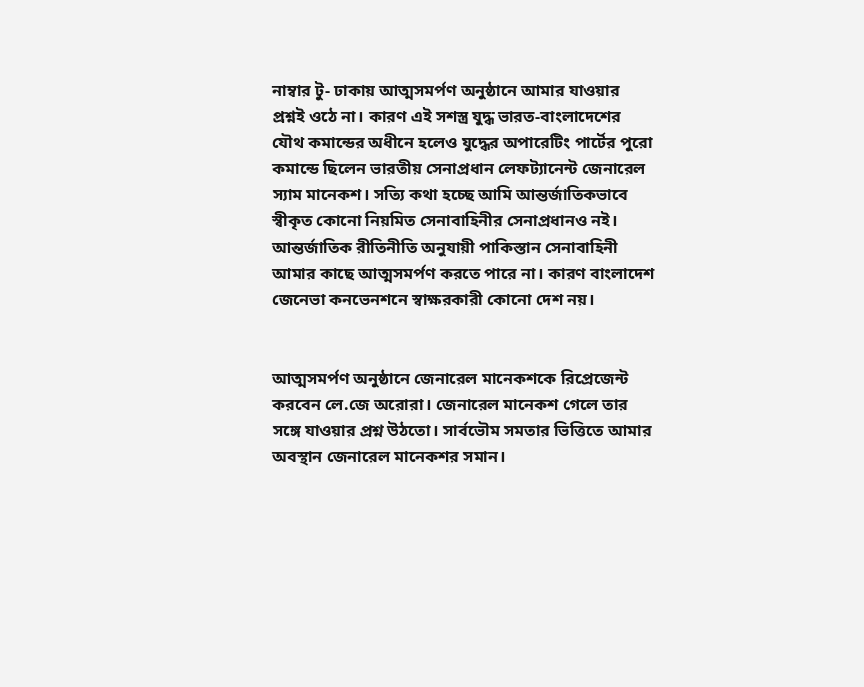নাম্বার টু- ঢাকায় আত্মসমর্পণ অনুষ্ঠানে আমার যাওয়ার প্রশ্নই ওঠে না। কারণ এই সশস্ত্র যুদ্ধ ভারত-বাংলাদেশের যৌথ কমান্ডের অধীনে হলেও যুদ্ধের অপারেটিং পার্টের পুরো কমান্ডে ছিলেন ভারতীয় সেনাপ্রধান লেফট্যানেন্ট জেনারেল স্যাম মানেকশ। সত্যি কথা হচ্ছে আমি আন্তর্জাতিকভাবে স্বীকৃত কোনো নিয়মিত সেনাবাহিনীর সেনাপ্রধানও নই। আন্তর্জাতিক রীতিনীতি অনুযায়ী পাকিস্তান সেনাবাহিনী আমার কাছে আত্মসমর্পণ করতে পারে না। কারণ বাংলাদেশ জেনেভা কনভেনশনে স্বাক্ষরকারী কোনো দেশ নয়।


আত্মসমর্পণ অনুষ্ঠানে জেনারেল মানেকশকে রিপ্রেজেন্ট করবেন লে.জে অরোরা। জেনারেল মানেকশ গেলে তার সঙ্গে যাওয়ার প্রশ্ন উঠতো। সার্বভৌম সমতার ভিত্তিতে আমার অবস্থান জেনারেল মানেকশর সমান।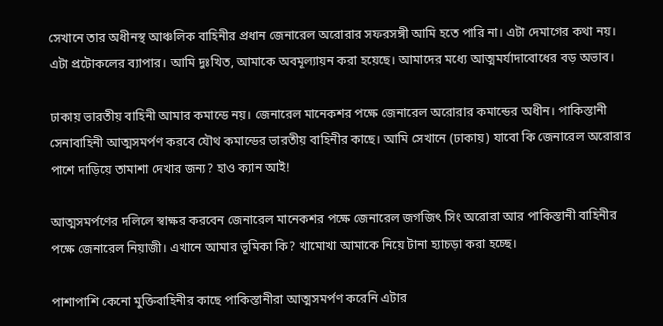সেখানে তার অধীনস্থ আঞ্চলিক বাহিনীর প্রধান জেনারেল অরোরার সফরসঙ্গী আমি হতে পারি না। এটা দেমাগের কথা নয়। এটা প্রটোকলের ব্যাপার। আমি দুঃখিত, আমাকে অবমূল্যায়ন করা হয়েছে। আমাদের মধ্যে আত্মমর্যাদাবোধের বড় অভাব।

ঢাকায় ভারতীয় বাহিনী আমার কমান্ডে নয়। জেনারেল মানেকশর পক্ষে জেনারেল অরোরার কমান্ডের অধীন। পাকিস্তানী সেনাবাহিনী আত্মসমর্পণ করবে যৌথ কমান্ডের ভারতীয় বাহিনীর কাছে। আমি সেখানে (ঢাকায়) যাবো কি জেনারেল অরোরার পাশে দাড়িয়ে তামাশা দেখার জন্য? হাও ক্যান আই!

আত্মসমর্পণের দলিলে স্বাক্ষর করবেন জেনারেল মানেকশর পক্ষে জেনারেল জগজিৎ সিং অরোরা আর পাকিস্তানী বাহিনীর পক্ষে জেনারেল নিয়াজী। এখানে আমার ভূমিকা কি? খামোখা আমাকে নিয়ে টানা হ্যাচড়া করা হচ্ছে।

পাশাপাশি কেনো মুক্তিবাহিনীর কাছে পাকিস্তানীরা আত্মসমর্পণ করেনি এটার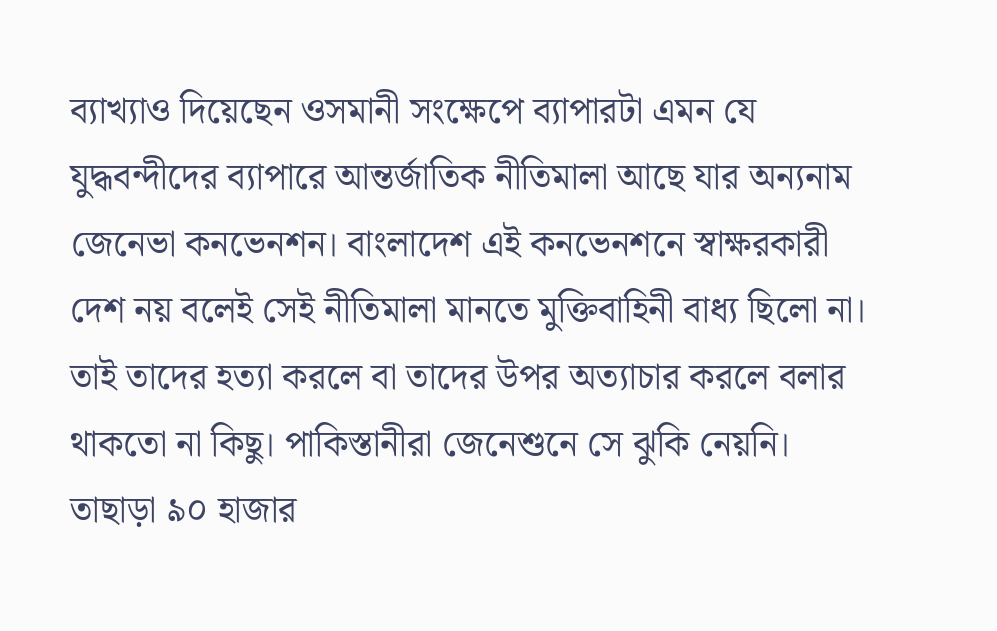ব্যাখ্যাও দিয়েছেন ওসমানী সংক্ষেপে ব্যাপারটা এমন যে যুদ্ধবন্দীদের ব্যাপারে আন্তর্জাতিক নীতিমালা আছে যার অন্যনাম জেনেভা কনভেনশন। বাংলাদেশ এই কনভেনশনে স্বাক্ষরকারী দেশ নয় বলেই সেই নীতিমালা মানতে মুক্তিবাহিনী বাধ্য ছিলো না। তাই তাদের হত্যা করলে বা তাদের উপর অত্যাচার করলে বলার থাকতো না কিছু। পাকিস্তানীরা জেনেশুনে সে ঝুকি নেয়নি। তাছাড়া ৯০ হাজার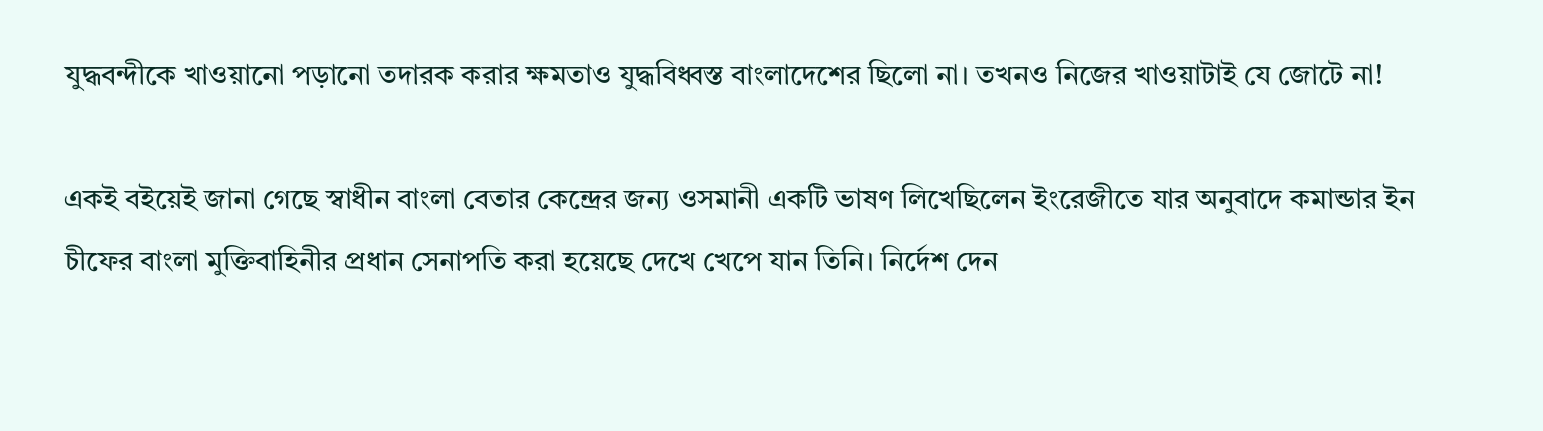যুদ্ধবন্দীকে খাওয়ানো পড়ানো তদারক করার ক্ষমতাও যুদ্ধবিধ্বস্ত বাংলাদেশের ছিলো না। তখনও নিজের খাওয়াটাই যে জোটে না!

একই বইয়েই জানা গেছে স্বাধীন বাংলা বেতার কেন্দ্রের জন্য ওসমানী একটি ভাষণ লিখেছিলেন ইংরেজীতে যার অনুবাদে কমান্ডার ইন চীফের বাংলা মুক্তিবাহিনীর প্রধান সেনাপতি করা হয়েছে দেখে খেপে যান তিনি। নির্দেশ দেন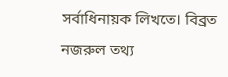সর্বাধিনায়ক লিখতে। বিব্রত নজরুল তথ্য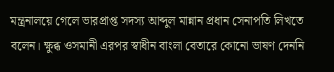মন্ত্রনালয়ে গেলে ভারপ্রাপ্ত সদস্য আব্দুল মান্নান প্রধান সেনাপতি লিখতে বলেন। ক্ষুব্ধ ওসমানী এরপর স্বাধীন বাংলা বেতারে কোনো ভাষণ দেননি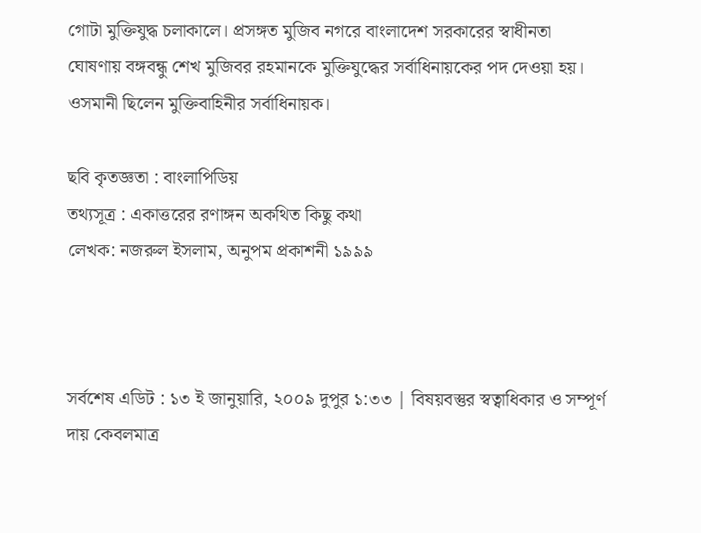গোটা মুক্তিযুদ্ধ চলাকালে। প্রসঙ্গত মুজিব নগরে বাংলাদেশ সরকারের স্বাধীনতা ঘোষণায় বঙ্গবন্ধু শেখ মুজিবর রহমানকে মুক্তিযুদ্ধের সর্বাধিনায়কের পদ দেওয়া হয়। ওসমানী ছিলেন মুক্তিবাহিনীর সর্বাধিনায়ক।

ছবি কৃতজ্ঞতা : বাংলাপিডিয়
তথ্যসূত্র : একাত্তরের রণাঙ্গন অকথিত কিছু কথা
লেখক: নজরুল ইসলাম, অনুপম প্রকাশনী ১৯৯৯



সর্বশেষ এডিট : ১৩ ই জানুয়ারি, ২০০৯ দুপুর ১:৩৩ | বিষয়বস্তুর স্বত্বাধিকার ও সম্পূর্ণ দায় কেবলমাত্র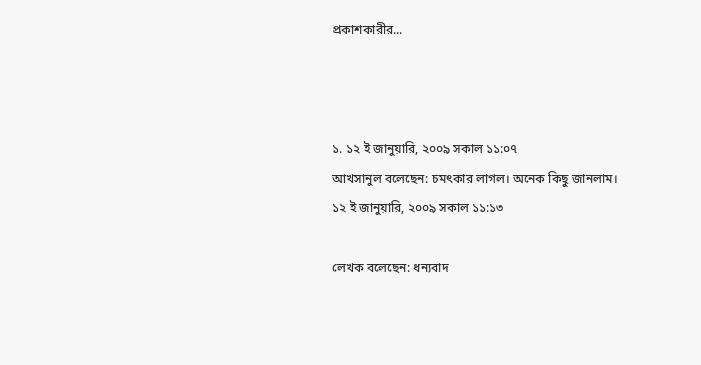প্রকাশকারীর...



১. ১২ ই জানুয়ারি, ২০০৯ সকাল ১১:০৭
আখসানুল বলেছেন: চমৎকার লাগল। অনেক কিছু জানলাম।
১২ ই জানুয়ারি, ২০০৯ সকাল ১১:১৩

লেখক বলেছেন: ধন্যবাদ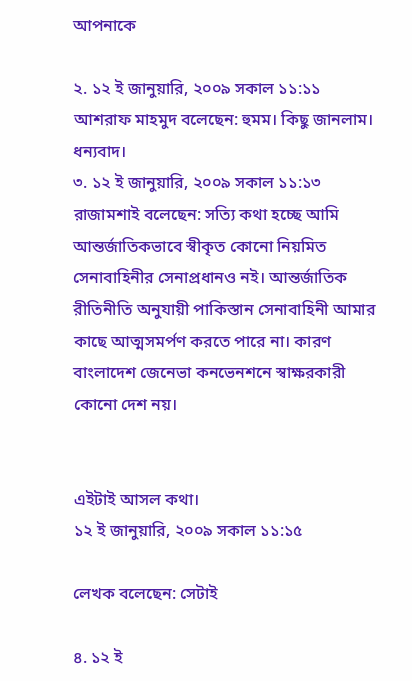আপনাকে

২. ১২ ই জানুয়ারি, ২০০৯ সকাল ১১:১১
আশরাফ মাহমুদ বলেছেন: হুমম। কিছু জানলাম। ধন্যবাদ।
৩. ১২ ই জানুয়ারি, ২০০৯ সকাল ১১:১৩
রাজামশাই বলেছেন: সত্যি কথা হচ্ছে আমি আন্তর্জাতিকভাবে স্বীকৃত কোনো নিয়মিত সেনাবাহিনীর সেনাপ্রধানও নই। আন্তর্জাতিক রীতিনীতি অনুযায়ী পাকিস্তান সেনাবাহিনী আমার কাছে আত্মসমর্পণ করতে পারে না। কারণ বাংলাদেশ জেনেভা কনভেনশনে স্বাক্ষরকারী কোনো দেশ নয়।


এইটাই আসল কথা।
১২ ই জানুয়ারি, ২০০৯ সকাল ১১:১৫

লেখক বলেছেন: সেটাই

৪. ১২ ই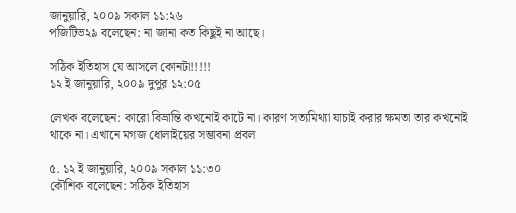জানুয়ারি, ২০০৯ সকাল ১১:২৬
পজিটিভ২৯ বলেছেন: না জানা কত কিছুই না আছে।

সঠিক ইতিহাস যে আসলে কোনটা!!!!!
১২ ই জানুয়ারি, ২০০৯ দুপুর ১২:০৫

লেখক বলেছেন: কারো বিভ্রান্তি কখনোই কাটে না। কারণ সত্যমিথ্যা যাচাই করার ক্ষমতা তার কখনোই থাকে না। এখানে মগজ ধোলাইয়ের সম্ভাবনা প্রবল

৫. ১২ ই জানুয়ারি, ২০০৯ সকাল ১১:৩০
কৌশিক বলেছেন: সঠিক ইতিহাস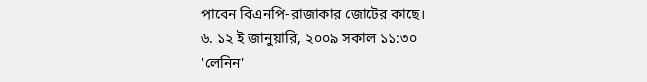পাবেন বিএনপি-রাজাকার জোটের কাছে।
৬. ১২ ই জানুয়ারি, ২০০৯ সকাল ১১:৩০
'লেনিন'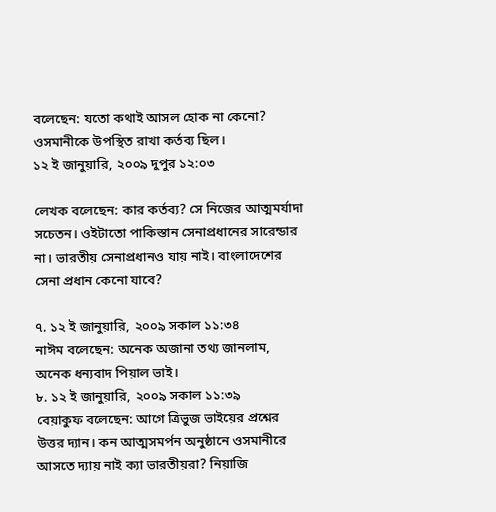বলেছেন: যতো কথাই আসল হোক না কেনো? ওসমানীকে উপস্থিত রাখা কর্তব্য ছিল।
১২ ই জানুয়ারি, ২০০৯ দুপুর ১২:০৩

লেখক বলেছেন: কার কর্তব্য? সে নিজের আত্মমর্যাদা সচেতন। ওইটাতো পাকিস্তান সেনাপ্রধানের সারেন্ডার না। ভারতীয় সেনাপ্রধানও যায় নাই। বাংলাদেশের সেনা প্রধান কেনো যাবে?

৭. ১২ ই জানুয়ারি, ২০০৯ সকাল ১১:৩৪
নাঈম বলেছেন: অনেক অজানা তথ্য জানলাম, অনেক ধন্যবাদ পিয়াল ভাই।
৮. ১২ ই জানুয়ারি, ২০০৯ সকাল ১১:৩৯
বেয়াকুফ বলেছেন: আগে ত্রিভুজ ভাইয়ের প্রশ্নের উত্তর দ্যান। কন আত্মসমর্পন অনুষ্ঠানে ওসমানীরে আসতে দ্যায় নাই ক্যা ভারতীয়রা? নিয়াজি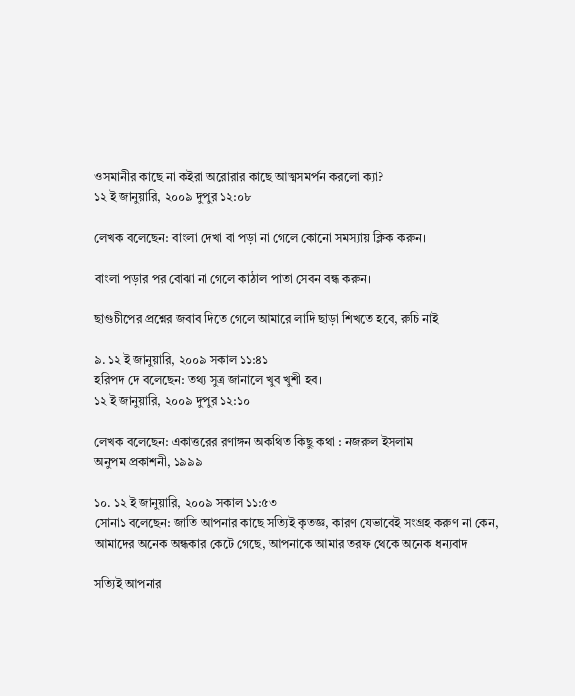ওসমানীর কাছে না কইরা অরোরার কাছে আত্মসমর্পন করলো ক্যা?
১২ ই জানুয়ারি, ২০০৯ দুপুর ১২:০৮

লেখক বলেছেন: বাংলা দেখা বা পড়া না গেলে কোনো সমস্যায় ক্লিক করুন।

বাংলা পড়ার পর বোঝা না গেলে কাঠাল পাতা সেবন বন্ধ করুন।

ছাগুচীপের প্রশ্নের জবাব দিতে গেলে আমারে লাদি ছাড়া শিখতে হবে, রুচি নাই

৯. ১২ ই জানুয়ারি, ২০০৯ সকাল ১১:৪১
হরিপদ দে বলেছেন: তথ্য সুত্র জানালে খুব খুশী হব।
১২ ই জানুয়ারি, ২০০৯ দুপুর ১২:১০

লেখক বলেছেন: একাত্তরের রণাঙ্গন অকথিত কিছু কথা : নজরুল ইসলাম
অনুপম প্রকাশনী, ১৯৯৯

১০. ১২ ই জানুয়ারি, ২০০৯ সকাল ১১:৫৩
সোনা১ বলেছেন: জাতি আপনার কাছে সত্যিই কৃতজ্ঞ, কারণ যেভাবেই সংগ্রহ করুণ না কেন, আমাদের অনেক অন্ধকার কেটে গেছে, আপনাকে আমার তরফ থেকে অনেক ধন্যবাদ

সত্যিই আপনার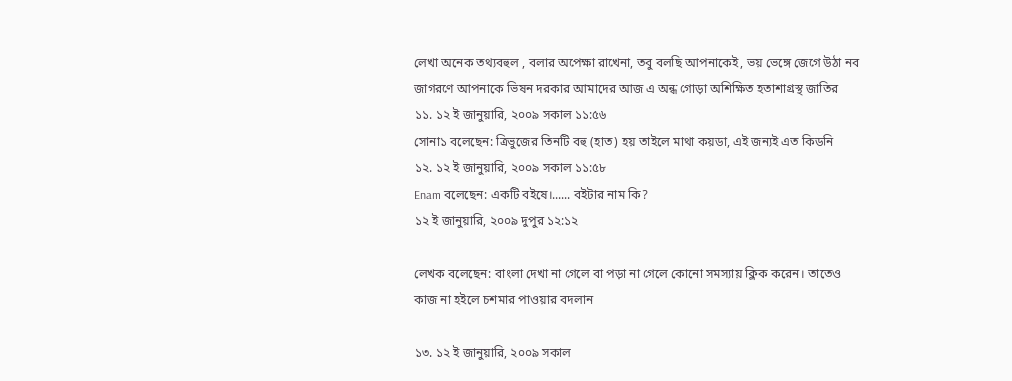লেখা অনেক তথ্যবহুল , বলার অপেক্ষা রাখেনা, তবু বলছি আপনাকেই, ভয় ভেঙ্গে জেগে উঠা নব জাগরণে আপনাকে ভিষন দরকার আমাদের আজ এ অন্ধ গোড়া অশিক্ষিত হতাশাগ্রস্থ জাতির
১১. ১২ ই জানুয়ারি, ২০০৯ সকাল ১১:৫৬
সোনা১ বলেছেন: ত্রিভুজের তিনটি বহু (হাত) হয় তাইলে মাথা কয়ডা, এই জন্যই এত কিডনি
১২. ১২ ই জানুয়ারি, ২০০৯ সকাল ১১:৫৮
Enam বলেছেন: একটি বইষে।...... বইটার নাম কি?
১২ ই জানুয়ারি, ২০০৯ দুপুর ১২:১২

লেখক বলেছেন: বাংলা দেখা না গেলে বা পড়া না গেলে কোনো সমস্যায় ক্লিক করেন। তাতেও কাজ না হইলে চশমার পাওয়ার বদলান

১৩. ১২ ই জানুয়ারি, ২০০৯ সকাল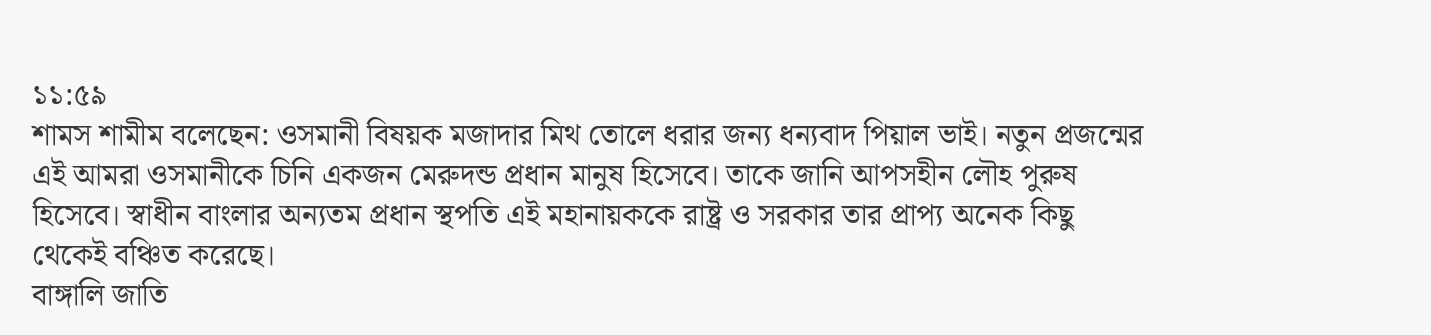১১:৫৯
শামস শামীম বলেছেন: ওসমানী বিষয়ক মজাদার মিথ তোলে ধরার জন্য ধন্যবাদ পিয়াল ভাই। নতুন প্রজন্মের এই আমরা ওসমানীকে চিনি একজন মেরুদন্ড প্রধান মানুষ হিসেবে। তাকে জানি আপসহীন লৌহ পুরুষ হিসেবে। স্বাধীন বাংলার অন্যতম প্রধান স্থপতি এই মহানায়ককে রাষ্ট্র ও সরকার তার প্রাপ্য অনেক কিছু থেকেই বঞ্চিত করেছে।
বাঙ্গালি জাতি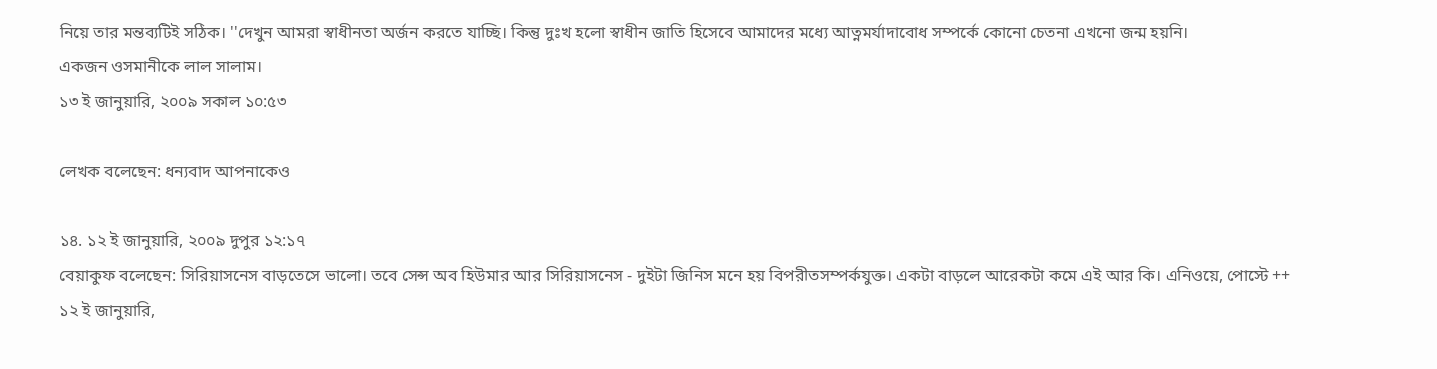নিয়ে তার মন্তব্যটিই সঠিক। ''দেখুন আমরা স্বাধীনতা অর্জন করতে যাচ্ছি। কিন্তু দুঃখ হলো স্বাধীন জাতি হিসেবে আমাদের মধ্যে আত্নমর্যাদাবোধ সম্পর্কে কোনো চেতনা এখনো জন্ম হয়নি।
একজন ওসমানীকে লাল সালাম।
১৩ ই জানুয়ারি, ২০০৯ সকাল ১০:৫৩

লেখক বলেছেন: ধন্যবাদ আপনাকেও

১৪. ১২ ই জানুয়ারি, ২০০৯ দুপুর ১২:১৭
বেয়াকুফ বলেছেন: সিরিয়াসনেস বাড়তেসে ভালো। তবে সেন্স অব হিউমার আর সিরিয়াসনেস - দুইটা জিনিস মনে হয় বিপরীতসম্পর্কযুক্ত। একটা বাড়লে আরেকটা কমে এই আর কি। এনিওয়ে, পোস্টে ++
১২ ই জানুয়ারি,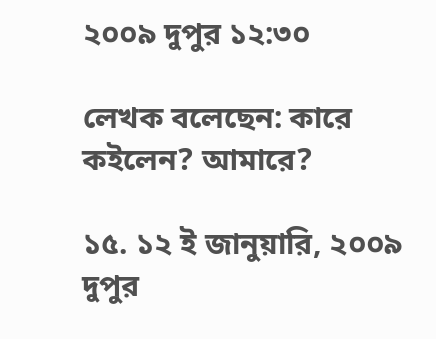২০০৯ দুপুর ১২:৩০

লেখক বলেছেন: কারে কইলেন? আমারে?

১৫. ১২ ই জানুয়ারি, ২০০৯ দুপুর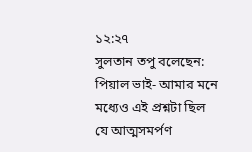১২:২৭
সুলতান তপু বলেছেন: পিয়াল ভাই- আমার মনে মধ্যেও এই প্রশ্নটা ছিল যে আত্মসমর্পণ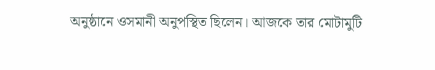অনুষ্ঠানে ওসমানী অনুপস্থিত ছিলেন। আজকে তার মোটামুটি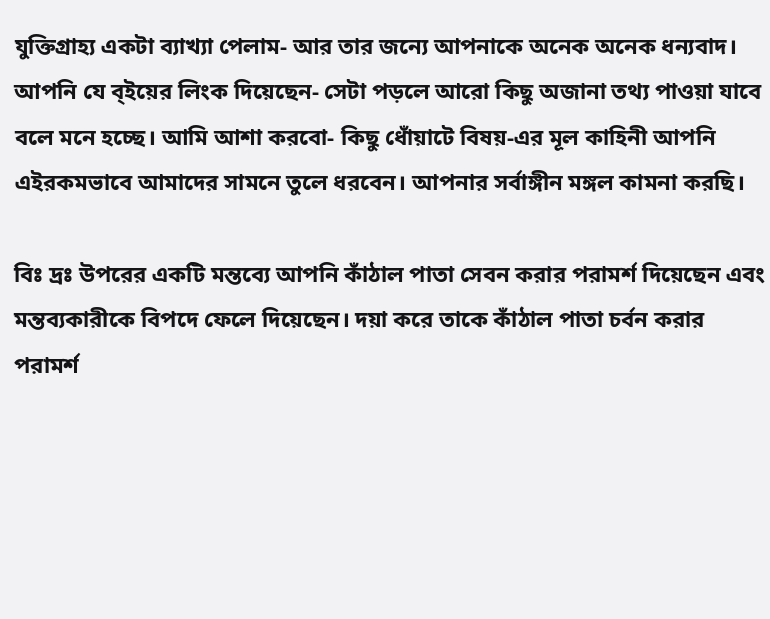যুক্তিগ্রাহ্য একটা ব্যাখ্যা পেলাম- আর তার জন্যে আপনাকে অনেক অনেক ধন্যবাদ। আপনি যে ব্ইয়ের লিংক দিয়েছেন- সেটা পড়লে আরো কিছু অজানা তথ্য পাওয়া যাবে বলে মনে হচ্ছে। আমি আশা করবো- কিছু ধোঁয়াটে বিষয়-এর মূল কাহিনী আপনি এইরকমভাবে আমাদের সামনে তুলে ধরবেন। আপনার সর্বাঙ্গীন মঙ্গল কামনা করছি।

বিঃ দ্রঃ উপরের একটি মন্তব্যে আপনি কাঁঠাল পাতা সেবন করার পরামর্শ দিয়েছেন এবং মন্তব্যকারীকে বিপদে ফেলে দিয়েছেন। দয়া করে তাকে কাঁঠাল পাতা চর্বন করার পরামর্শ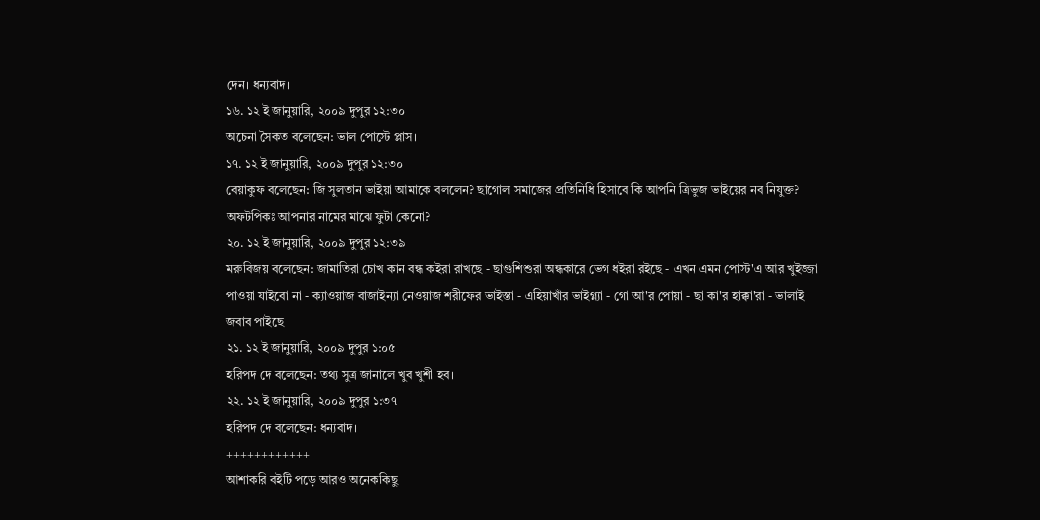দেন। ধন্যবাদ।
১৬. ১২ ই জানুয়ারি, ২০০৯ দুপুর ১২:৩০
অচেনা সৈকত বলেছেন: ভাল পোস্টে প্লাস।
১৭. ১২ ই জানুয়ারি, ২০০৯ দুপুর ১২:৩০
বেয়াকুফ বলেছেন: জি সুলতান ভাইয়া আমাকে বললেন? ছাগোল সমাজের প্রতিনিধি হিসাবে কি আপনি ত্রিভুজ ভাইয়ের নব নিযুক্ত? অফটপিকঃ আপনার নামের মাঝে ফুটা কেনো?
২০. ১২ ই জানুয়ারি, ২০০৯ দুপুর ১২:৩৯
মরুবিজয় বলেছেন: জামাতিরা চোখ কান বন্ধ কইরা রাখছে - ছাগুশিশুরা অন্ধকারে ভেগ ধইরা রইছে - এখন এমন পোস্ট'এ আর খুইজ্জা পাওয়া যাইবো না - ক্যাওয়াজ বাজাইন্যা নেওয়াজ শরীফের ভাইস্তা - এহিয়াখাঁর ভাইগ্ন্যা - গো আ'র পোয়া - ছা কা'র হাক্কা'রা - ভালাই জবাব পাইছে
২১. ১২ ই জানুয়ারি, ২০০৯ দুপুর ১:০৫
হরিপদ দে বলেছেন: তথ্য সুত্র জানালে খুব খুশী হব।
২২. ১২ ই জানুয়ারি, ২০০৯ দুপুর ১:৩৭
হরিপদ দে বলেছেন: ধন্যবাদ।
++++++++++++
আশাকরি বইটি পড়ে আরও অনেককিছু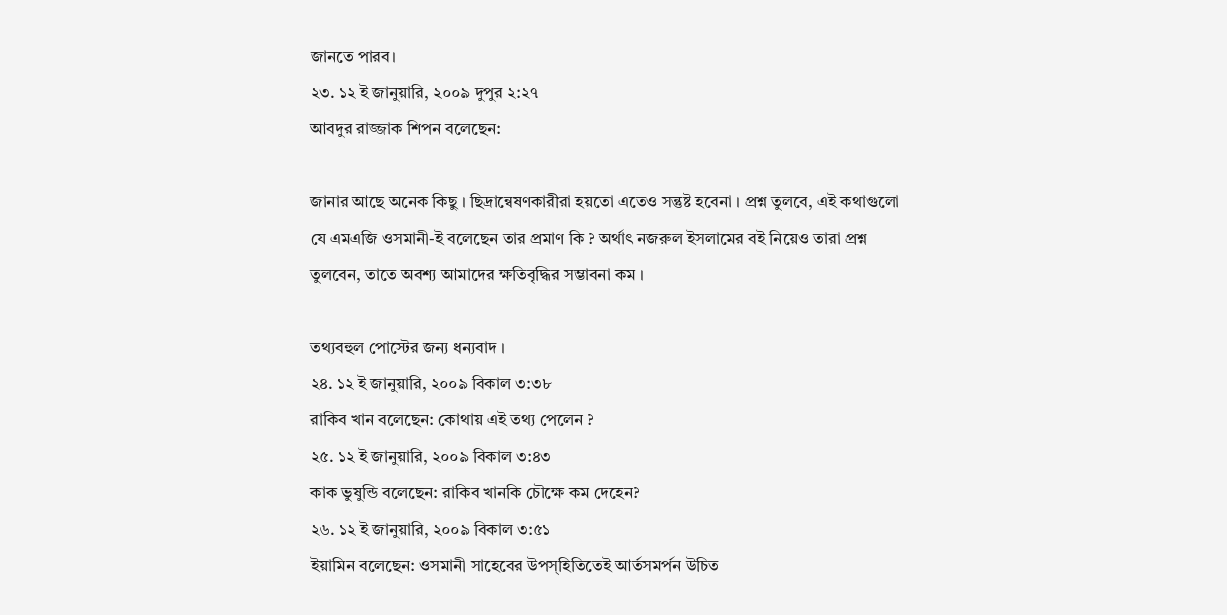জানতে পারব।
২৩. ১২ ই জানুয়ারি, ২০০৯ দুপুর ২:২৭
আবদুর রাজ্জাক শিপন বলেছেন:

জানার আছে অনেক কিছু । ছিদ্রান্বেষণকারীরা হয়তো এতেও সন্তুষ্ট হবেনা । প্রশ্ন তুলবে, এই কথাগুলো যে এমএজি ওসমানী-ই বলেছেন তার প্রমাণ কি ? অর্থাৎ নজরুল ইসলামের বই নিয়েও তারা প্রশ্ন তুলবেন, তাতে অবশ্য আমাদের ক্ষতিবৃদ্ধির সম্ভাবনা কম ।

তথ্যবহুল পোস্টের জন্য ধন্যবাদ ।
২৪. ১২ ই জানুয়ারি, ২০০৯ বিকাল ৩:৩৮
রাকিব খান বলেছেন: কোথায় এই তথ্য পেলেন ?
২৫. ১২ ই জানুয়ারি, ২০০৯ বিকাল ৩:৪৩
কাক ভুষুন্ডি বলেছেন: রাকিব খানকি চৌক্ষে কম দেহেন?
২৬. ১২ ই জানুয়ারি, ২০০৯ বিকাল ৩:৫১
ইয়ামিন বলেছেন: ওসমানী সাহেবের উপস্হিতিতেই আর্তসমর্পন উচিত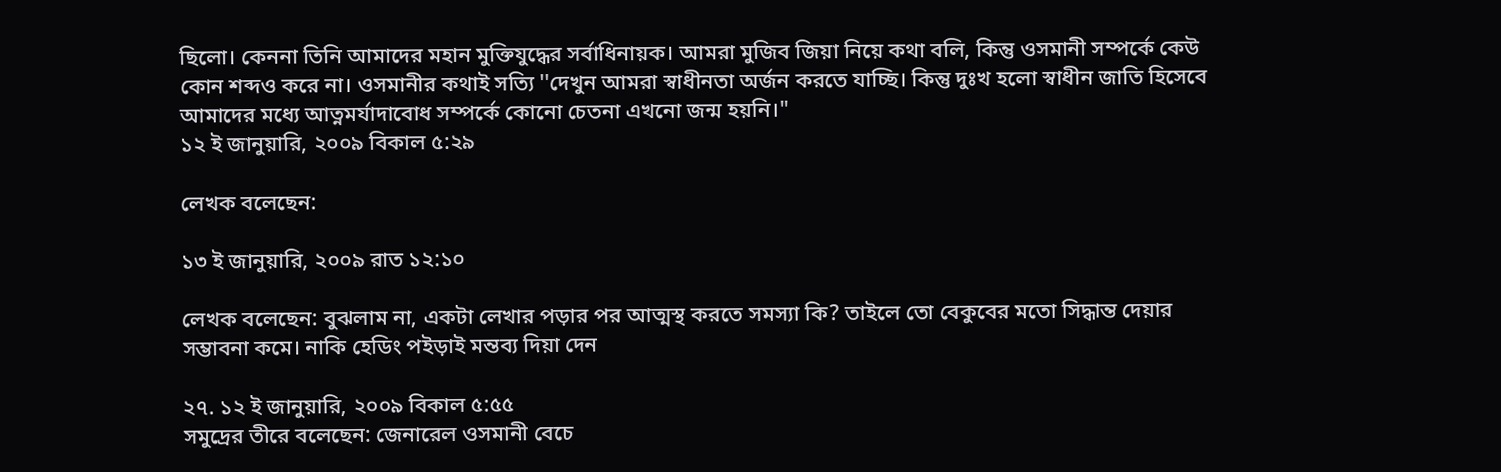ছিলো। কেননা তিনি আমাদের মহান মুক্তিযুদ্ধের সর্বাধিনায়ক। আমরা মুজিব জিয়া নিয়ে কথা বলি, কিন্তু ওসমানী সম্পর্কে কেউ কোন শব্দও করে না। ওসমানীর কথাই সত্যি ''দেখুন আমরা স্বাধীনতা অর্জন করতে যাচ্ছি। কিন্তু দুঃখ হলো স্বাধীন জাতি হিসেবে আমাদের মধ্যে আত্নমর্যাদাবোধ সম্পর্কে কোনো চেতনা এখনো জন্ম হয়নি।"
১২ ই জানুয়ারি, ২০০৯ বিকাল ৫:২৯

লেখক বলেছেন:

১৩ ই জানুয়ারি, ২০০৯ রাত ১২:১০

লেখক বলেছেন: বুঝলাম না, একটা লেখার পড়ার পর আত্মস্থ করতে সমস্যা কি? তাইলে তো বেকুবের মতো সিদ্ধান্ত দেয়ার সম্ভাবনা কমে। নাকি হেডিং পইড়াই মন্তব্য দিয়া দেন

২৭. ১২ ই জানুয়ারি, ২০০৯ বিকাল ৫:৫৫
সমুদ্রের তীরে বলেছেন: জেনারেল ওসমানী বেচে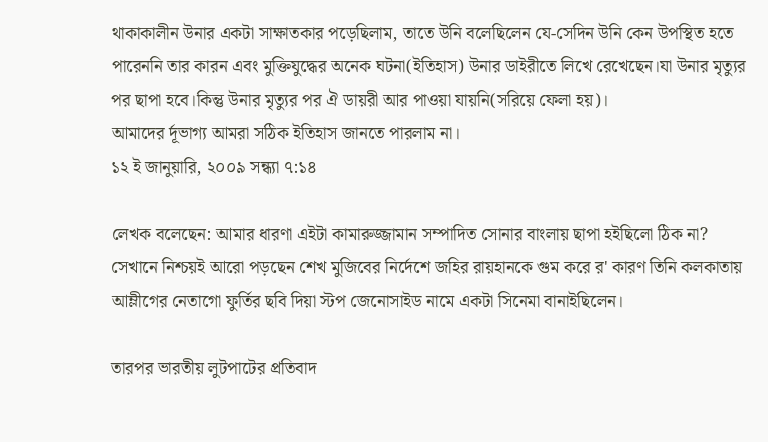থাকাকালীন উনার একটা সাক্ষাতকার পড়েছিলাম, তাতে উনি বলেছিলেন যে-সেদিন উনি কেন উপস্থিত হতে পারেননি তার কারন এবং মুক্তিযুদ্ধের অনেক ঘটনা(ইতিহাস) উনার ডাইরীতে লিখে রেখেছেন।যা উনার মৃত্যুর পর ছাপা হবে।কিন্তু উনার মৃত্যুর পর ঐ ডায়রী আর পাওয়া যায়নি(সরিয়ে ফেলা হয়)।
আমাদের র্দূভাগ্য আমরা সঠিক ইতিহাস জানতে পারলাম না।
১২ ই জানুয়ারি, ২০০৯ সন্ধ্যা ৭:১৪

লেখক বলেছেন: আমার ধারণা এইটা কামারুজ্জামান সম্পাদিত সোনার বাংলায় ছাপা হইছিলো ঠিক না?
সেখানে নিশ্চয়ই আরো পড়ছেন শেখ মুজিবের নির্দেশে জহির রায়হানকে গুম করে র' কারণ তিনি কলকাতায় আম্লীগের নেতাগো ফুর্তির ছবি দিয়া স্টপ জেনোসাইড নামে একটা সিনেমা বানাইছিলেন।

তারপর ভারতীয় লুটপাটের প্রতিবাদ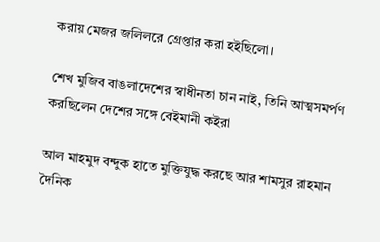করায় মেজর জলিলরে গ্রেপ্তার করা হইছিলো।

শেখ মুজিব বাঙলাদেশের স্বাধীনতা চান নাই, তিনি আত্মসমর্পণ করছিলেন দেশের সঙ্গে বেইমানী কইরা

আল মাহমুদ বন্দুক হাতে মুক্তিযুদ্ধ করছে আর শামসুর রাহমান দৈনিক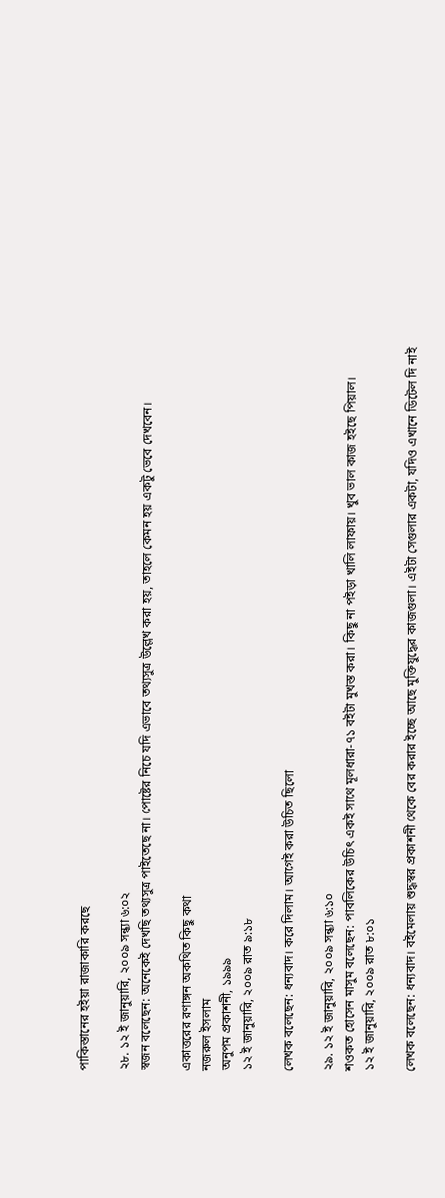পাকিস্তানের হইয়া রাজাকারি করছে

২৮. ১২ ই জানুয়ারি, ২০০৯ সন্ধ্যা ৬:০২
স্বজন বলেছেন: অনেকেই দেখছি তথ্যসুত্র পাইতেছে না। পোষ্টের নিচে যদি এভাবে তথ্যসুত্র উল্লেখ করা হয়, তাহলে কেমন হয় একটু ভেবে দেখবেন।

একাত্তরের রণাঙ্গন অকথিত কিছু কথা
নজরুল ইসলাম
অনুপম প্রকাশনী, ১৯৯৯
১২ ই জানুয়ারি, ২০০৯ রাত ৯:১৮

লেখক বলেছেন: ধন্যবাদ। করে দিলাম। আগেই করা উচিত ছিলো

২৯. ১২ ই জানুয়ারি, ২০০৯ সন্ধ্যা ৬:১০
শওকত হোসেন মাসুম বলেছেন: পাবলিকের উচিৎ একই সাথে মূলধারা-৭১ বইটা মুখস্ত করা। কিছু না পইড়া খালি লাফায়। খুব ভাল কাজ হইছে পিয়াল।
১২ ই জানুয়ারি, ২০০৯ রাত ৮:০১

লেখক বলেছেন: ধন্যবাদ। বইমেলায় শুদ্ধস্বর প্রকাশনী থেকে বের করার ইচ্ছে আছে মুক্তিযুদ্ধের কাজগুলা। এইটা সেগুলার একটা, যদিও এখানে ডিটেল দি নাই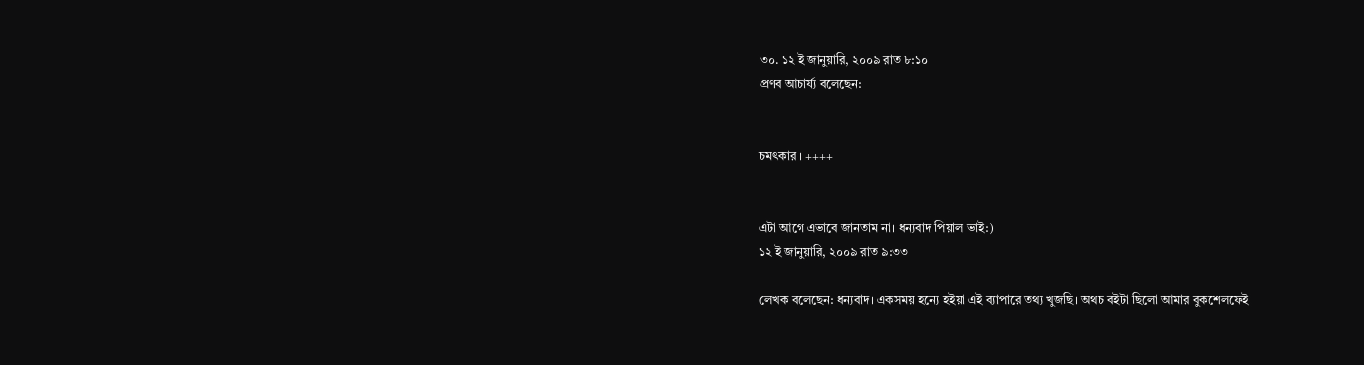৩০. ১২ ই জানুয়ারি, ২০০৯ রাত ৮:১০
প্রণব আচার্য্য বলেছেন:


চমৎকার । ++++


এটা আগে এভাবে জানতাম না। ধন্যবাদ পিয়াল ভাই:)
১২ ই জানুয়ারি, ২০০৯ রাত ৯:৩৩

লেখক বলেছেন: ধন্যবাদ। একসময় হন্যে হইয়া এই ব্যাপারে তথ্য খুজছি। অথচ বইটা ছিলো আমার বুকশেলফেই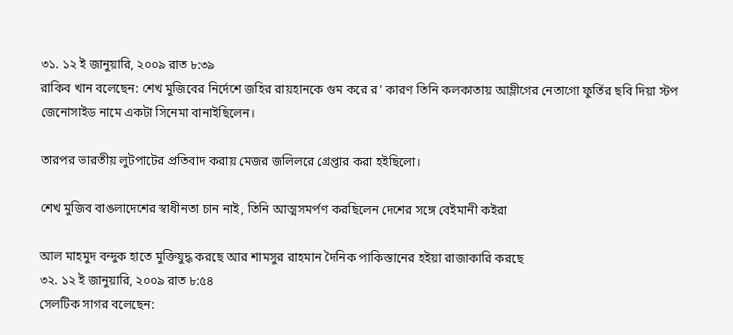৩১. ১২ ই জানুয়ারি, ২০০৯ রাত ৮:৩৯
রাকিব খান বলেছেন: শেখ মুজিবের নির্দেশে জহির রায়হানকে গুম করে র' কারণ তিনি কলকাতায় আম্লীগের নেতাগো ফুর্তির ছবি দিয়া স্টপ জেনোসাইড নামে একটা সিনেমা বানাইছিলেন।

তারপর ভারতীয় লুটপাটের প্রতিবাদ করায় মেজর জলিলরে গ্রেপ্তার করা হইছিলো।

শেখ মুজিব বাঙলাদেশের স্বাধীনতা চান নাই, তিনি আত্মসমর্পণ করছিলেন দেশের সঙ্গে বেইমানী কইরা

আল মাহমুদ বন্দুক হাতে মুক্তিযুদ্ধ করছে আর শামসুর রাহমান দৈনিক পাকিস্তানের হইয়া রাজাকারি করছে
৩২. ১২ ই জানুয়ারি, ২০০৯ রাত ৮:৫৪
সেলটিক সাগর বলেছেন: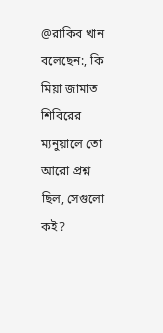@রাকিব খান বলেছেন:, কি মিয়া জামাত শিবিরের ম্যনুয়ালে তো আরো প্রশ্ন ছিল, সেগুলো কই?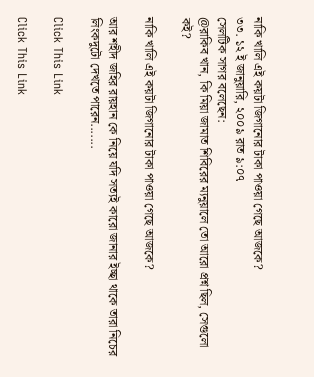নাকি খালি এই কয়টা জিগানোর টাকা পাওয়া গেছে আজকে?
৩৩. ১২ ই জানুয়ারি, ২০০৯ রাত ৯:০৭
সেলটিক সাগর বলেছেন:
@রাকিব খান, কি মিয়া জামাত শিবিরের ম্যনুয়ালে তো আরো প্রশ্ন ছিল, সেগুলো কই?

নাকি খালি এই কয়টা জিগানোর টাকা পাওয়া গেছে আজকে?

আর শহীদ জহির রায়হান কে নিয়ে যদি সত্যই কারো জানার ইচ্ছা থাকে তারা নিচের লিংকদুটো দেখতে পারেন.......

Click This Link

Click This Link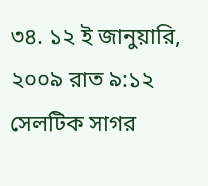৩৪. ১২ ই জানুয়ারি, ২০০৯ রাত ৯:১২
সেলটিক সাগর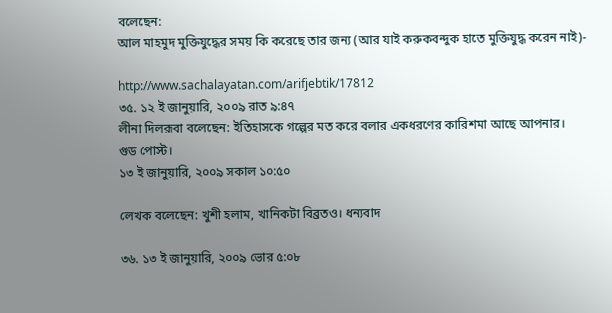বলেছেন:
আল মাহমুদ মুক্তিযুদ্ধের সময় কি করেছে তার জন্য (আর যাই করুকবন্দুক হাতে মুক্তিযুদ্ধ করেন নাই)-

http://www.sachalayatan.com/arifjebtik/17812
৩৫. ১২ ই জানুয়ারি, ২০০৯ রাত ৯:৪৭
লীনা দিলরূবা বলেছেন: ইতিহাসকে গল্পের মত করে বলার একধরণের কারিশমা আছে আপনার।
গুড পোস্ট।
১৩ ই জানুয়ারি, ২০০৯ সকাল ১০:৫০

লেখক বলেছেন: খুশী হলাম, খানিকটা বিব্রতও। ধন্যবাদ

৩৬. ১৩ ই জানুয়ারি, ২০০৯ ভোর ৫:০৮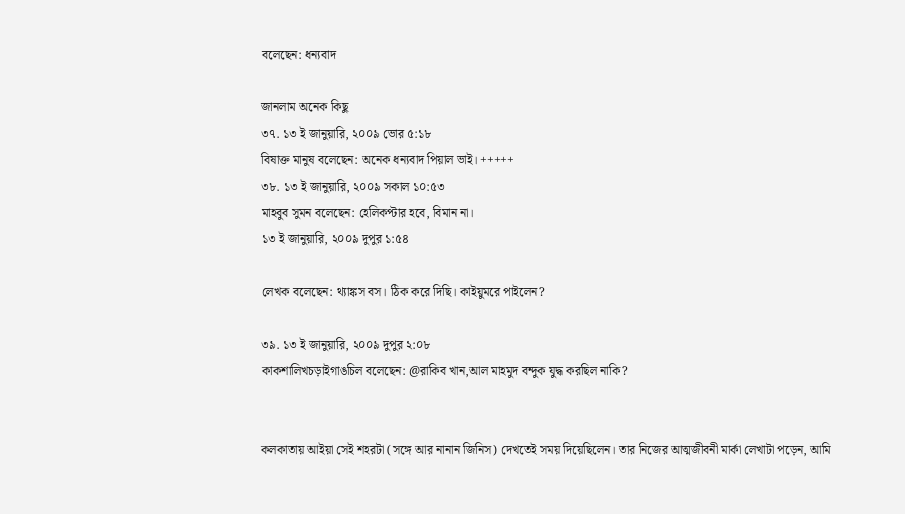বলেছেন: ধন্যবাদ

জানলাম অনেক কিছু
৩৭. ১৩ ই জানুয়ারি, ২০০৯ ভোর ৫:১৮
বিষাক্ত মানুষ বলেছেন: অনেক ধন্যবাদ পিয়াল ভাই। +++++
৩৮. ১৩ ই জানুয়ারি, ২০০৯ সকাল ১০:৫৩
মাহবুব সুমন বলেছেন: হেলিকপ্টার হবে, বিমান না।
১৩ ই জানুয়ারি, ২০০৯ দুপুর ১:৫৪

লেখক বলেছেন: থ্যাঙ্কস বস। ঠিক করে দিছি। কাইয়ুমরে পাইলেন?

৩৯. ১৩ ই জানুয়ারি, ২০০৯ দুপুর ২:০৮
কাকশালিখচড়াইগাঙচিল বলেছেন: @রাকিব খান,আল মাহমুদ বন্দুক যুদ্ধ করছিল নাকি?


কলকাতায় আইয়া সেই শহরটা (সঙ্গে আর নানান জিনিস) দেখতেই সময় দিয়েছিলেন। তার নিজের আত্মজীবনী মার্কা লেখাটা পড়েন, আমি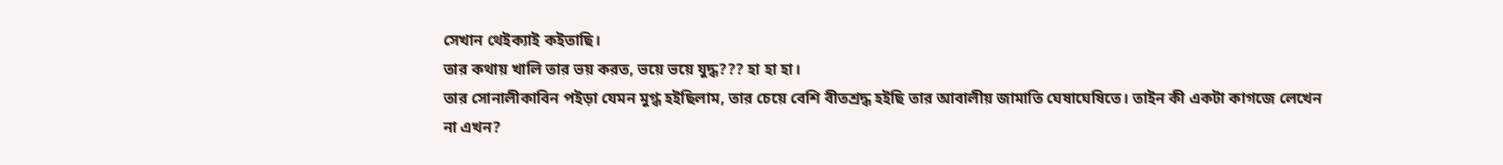সেখান থেইক্যাই কইতাছি।
তার কথায় খালি তার ভয় করত, ভয়ে ভয়ে যুদ্ধ??? হা হা হা।
তার সোনালীকাবিন পইড়া যেমন মুগ্ধ হইছিলাম, তার চেয়ে বেশি বীতশ্রদ্ধ হইছি তার আবালীয় জামাতি ঘেষাঘেষিতে। তাইন কী একটা কাগজে লেখেন না এখন?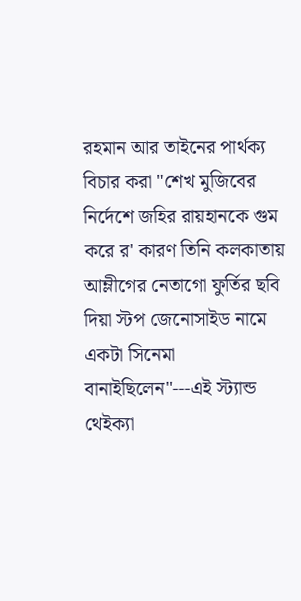রহমান আর তাইনের পার্থক্য বিচার করা "শেখ মুজিবের নির্দেশে জহির রায়হানকে গুম করে র' কারণ তিনি কলকাতায় আম্লীগের নেতাগো ফুর্তির ছবি দিয়া স্টপ জেনোসাইড নামে একটা সিনেমা বানাইছিলেন"---এই স্ট্যান্ড থেইক্যা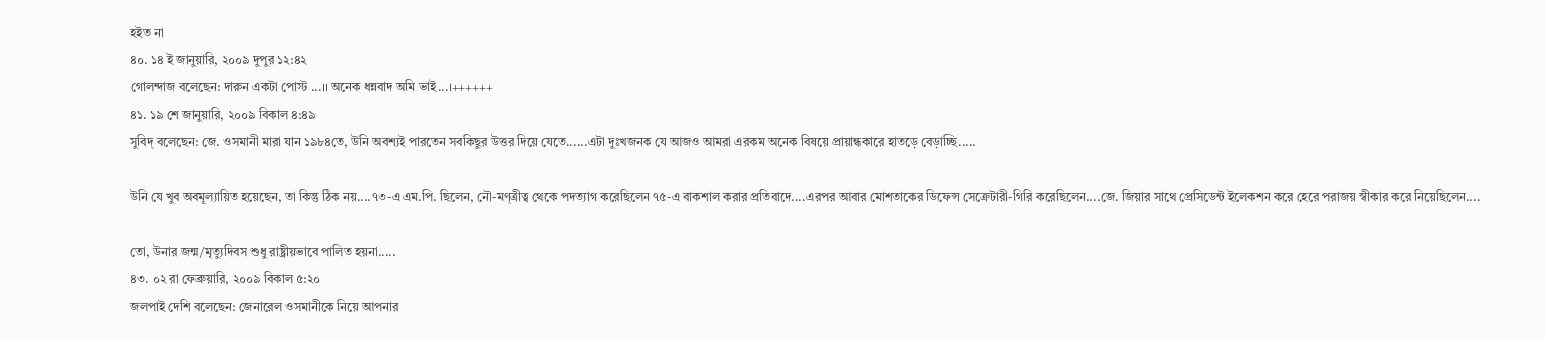হইত না
৪০. ১৪ ই জানুয়ারি, ২০০৯ দুপুর ১২:৪২
গোলন্দাজ বলেছেন: দারুন একটা পোস্ট ...।। অনেক ধন্নবাদ অমি ভাই...।++++++
৪১. ১৯ শে জানুয়ারি, ২০০৯ বিকাল ৪:৪৯
সুবিদ্ বলেছেন: জে. ওসমানী মারা যান ১৯৮৪তে, উনি অবশ্যই পারতেন সবকিছুর উত্তর দিয়ে যেতে......এটা দুঃখজনক যে আজও আমরা এরকম অনেক বিষয়ে প্রায়ান্ধকারে হাতড়ে বেড়াচ্ছি.....

উনি যে খুব অবমূল্যায়িত হয়েছেন, তা কিন্তু ঠিক নয়....৭৩-এ এম.পি. ছিলেন, নৌ-মণ্ত্রীত্ব থেকে পদত্যাগ করেছিলেন ৭৫-এ বাকশাল করার প্রতিবাদে....এরপর আবার মোশতাকের ডিফেন্স সেক্রেটারী-গিরি করেছিলেন....জে. জিয়ার সাথে প্রেসিডেন্ট ইলেকশন করে হেরে পরাজয় স্বীকার করে নিয়েছিলেন....

তো, উনার জন্ম/মৃত্যুদিবস শুধু রাষ্ট্রীয়ভাবে পালিত হয়না.....
৪৩. ০২ রা ফেব্রুয়ারি, ২০০৯ বিকাল ৫:২০
জলপাই দেশি বলেছেন: জেনারেল ওসমানীকে নিয়ে আপনার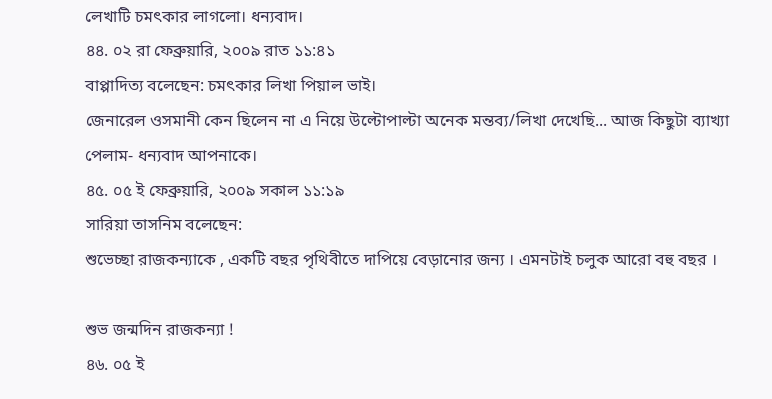লেখাটি চমৎকার লাগলো। ধন্যবাদ।
৪৪. ০২ রা ফেব্রুয়ারি, ২০০৯ রাত ১১:৪১
বাপ্পাদিত্য বলেছেন: চমৎকার লিখা পিয়াল ভাই।
জেনারেল ওসমানী কেন ছিলেন না এ নিয়ে উল্টোপাল্টা অনেক মন্তব্য/লিখা দেখেছি... আজ কিছুটা ব্যাখ্যা পেলাম- ধন্যবাদ আপনাকে।
৪৫. ০৫ ই ফেব্রুয়ারি, ২০০৯ সকাল ১১:১৯
সারিয়া তাসনিম বলেছেন:
শুভেচ্ছা রাজকন্যাকে , একটি বছর পৃথিবীতে দাপিয়ে বেড়ানোর জন্য । এমনটাই চলুক আরো বহু বছর ।

শুভ জন্মদিন রাজকন্যা !
৪৬. ০৫ ই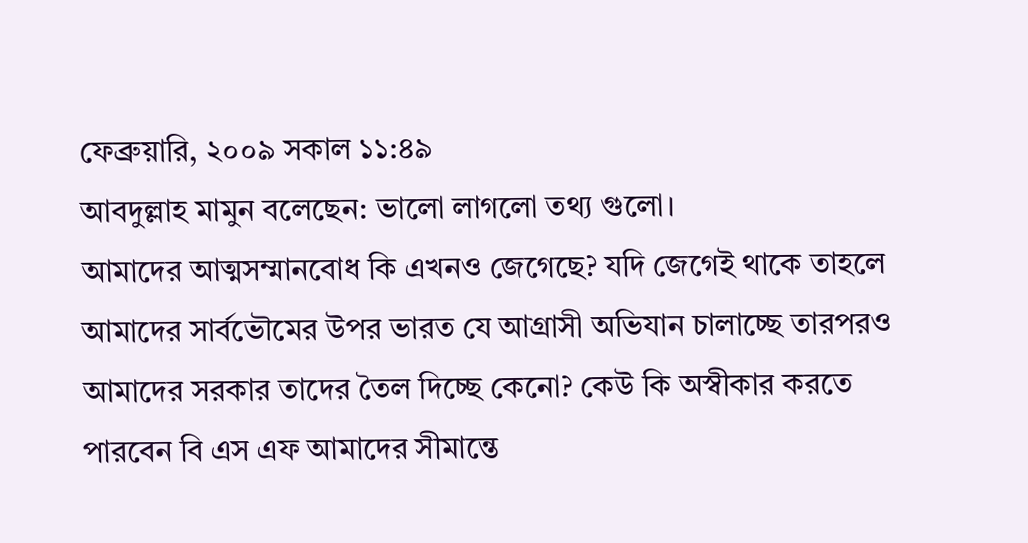ফেব্রুয়ারি, ২০০৯ সকাল ১১:৪৯
আবদুল্লাহ মামুন বলেছেন: ভালো লাগলো তথ্য গুলো।
আমাদের আত্মসম্মানবোধ কি এখনও জেগেছে? যদি জেগেই থাকে তাহলে আমাদের সার্বভৌমের উপর ভারত যে আগ্রাসী অভিযান চালাচ্ছে তারপরও আমাদের সরকার তাদের তৈল দিচ্ছে কেনো? কেউ কি অস্বীকার করতে পারবেন বি এস এফ আমাদের সীমান্তে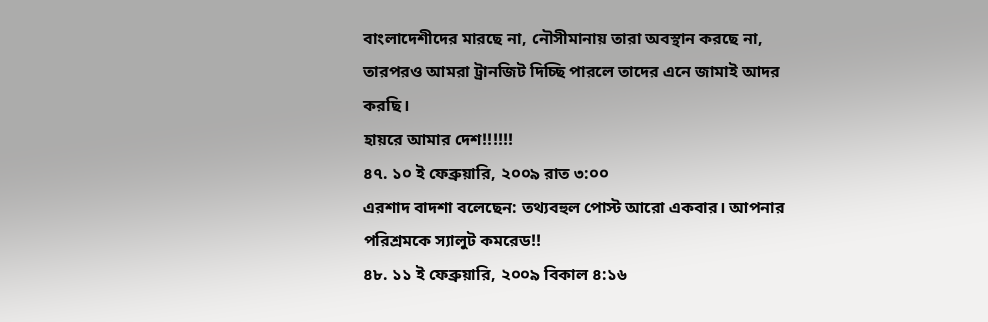বাংলাদেশীদের মারছে না, নৌসীমানায় তারা অবস্থান করছে না, তারপরও আমরা ট্রানজিট দিচ্ছি পারলে তাদের এনে জামাই আদর করছি।
হায়রে আমার দেশ!!!!!!
৪৭. ১০ ই ফেব্রুয়ারি, ২০০৯ রাত ৩:০০
এরশাদ বাদশা বলেছেন: তথ্যবহুল পোস্ট আরো একবার। আপনার পরিশ্রমকে স্যালুট কমরেড!!
৪৮. ১১ ই ফেব্রুয়ারি, ২০০৯ বিকাল ৪:১৬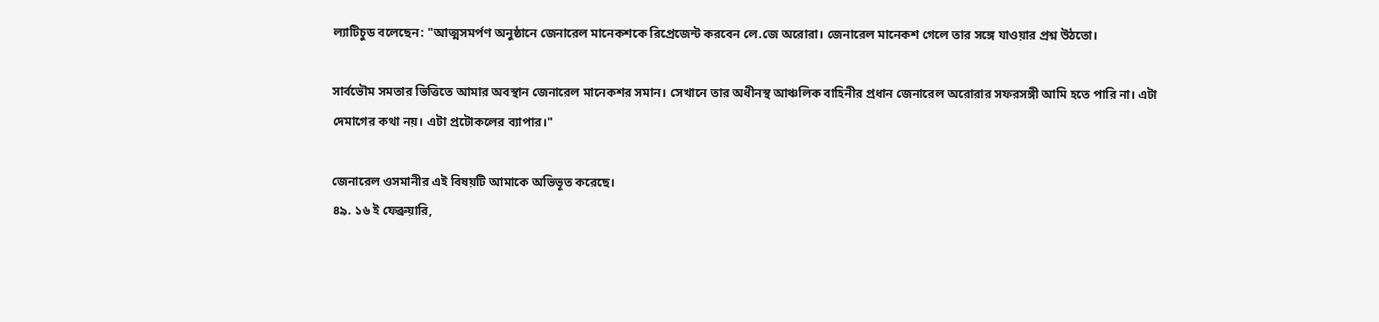ল্যাটিচুড বলেছেন: "আত্মসমর্পণ অনুষ্ঠানে জেনারেল মানেকশকে রিপ্রেজেন্ট করবেন লে.জে অরোরা। জেনারেল মানেকশ গেলে তার সঙ্গে যাওয়ার প্রশ্ন উঠতো।

সার্বভৌম সমতার ভিত্তিতে আমার অবস্থান জেনারেল মানেকশর সমান। সেখানে তার অধীনস্থ আঞ্চলিক বাহিনীর প্রধান জেনারেল অরোরার সফরসঙ্গী আমি হতে পারি না। এটা দেমাগের কথা নয়। এটা প্রটোকলের ব্যাপার।"

জেনারেল ওসমানীর এই বিষয়টি আমাকে অভিভূত করেছে।
৪৯. ১৬ ই ফেব্রুয়ারি,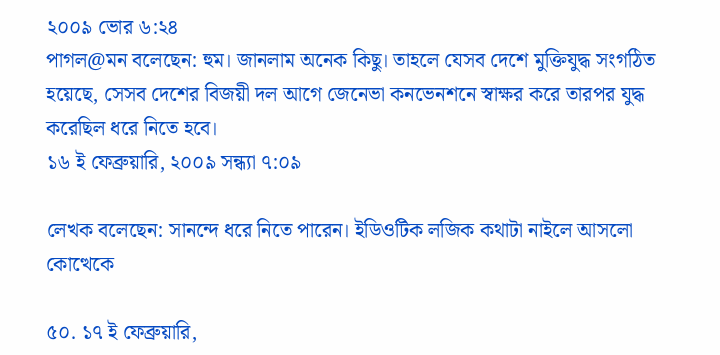২০০৯ ভোর ৬:২৪
পাগল@মন বলেছেন: হুম। জানলাম অনেক কিছু। তাহলে যেসব দেশে মুক্তিযুদ্ধ সংগঠিত হয়েছে, সেসব দেশের বিজয়ী দল আগে জেনেভা কনভেনশনে স্বাক্ষর করে তারপর যুদ্ধ করেছিল ধরে নিতে হবে।
১৬ ই ফেব্রুয়ারি, ২০০৯ সন্ধ্যা ৭:০৯

লেখক বলেছেন: সানন্দে ধরে নিতে পারেন। ইডিওটিক লজিক কথাটা নাইলে আসলো কোত্থেকে

৫০. ১৭ ই ফেব্রুয়ারি,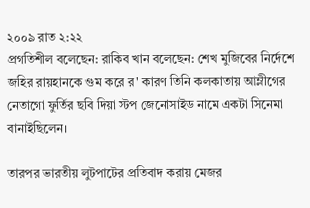২০০৯ রাত ২:২২
প্রগতিশীল বলেছেন: রাকিব খান বলেছেন: শেখ মুজিবের নির্দেশে জহির রায়হানকে গুম করে র' কারণ তিনি কলকাতায় আম্লীগের নেতাগো ফুর্তির ছবি দিয়া স্টপ জেনোসাইড নামে একটা সিনেমা বানাইছিলেন।

তারপর ভারতীয় লুটপাটের প্রতিবাদ করায় মেজর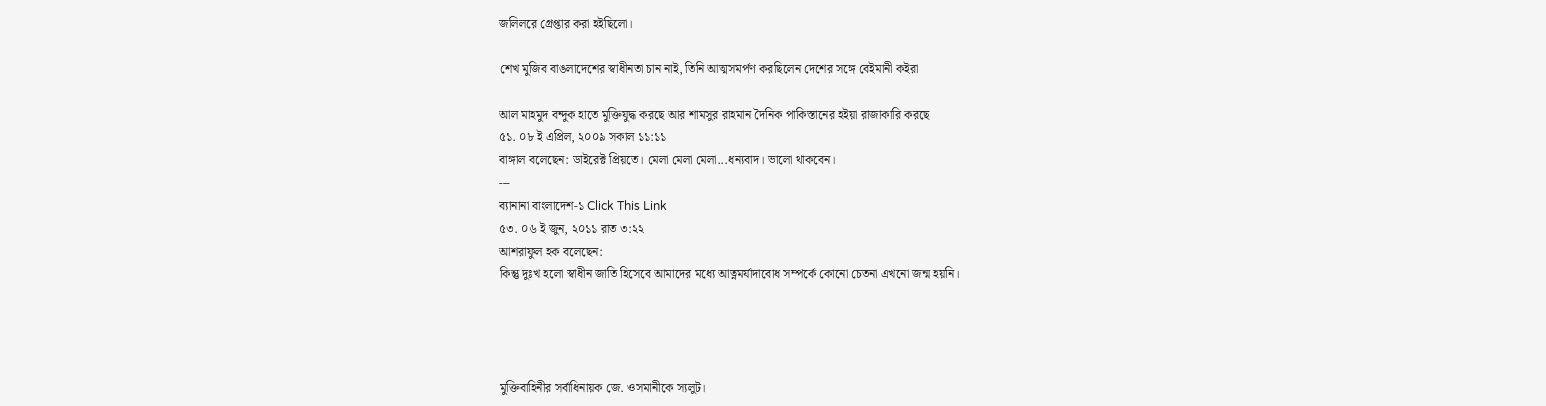জলিলরে গ্রেপ্তার করা হইছিলো।

শেখ মুজিব বাঙলাদেশের স্বাধীনতা চান নাই, তিনি আত্মসমর্পণ করছিলেন দেশের সঙ্গে বেইমানী কইরা

আল মাহমুদ বন্দুক হাতে মুক্তিযুদ্ধ করছে আর শামসুর রাহমান দৈনিক পাকিস্তানের হইয়া রাজাকারি করছে
৫১. ০৮ ই এপ্রিল, ২০০৯ সকাল ১১:১১
বাঙ্গাল বলেছেন: ডাইরেক্ট প্রিয়তে। মেলা মেলা মেলা...ধন্যবাদ। ভালো থাকবেন।
---
ব্যানানা বাংলাদেশ-১ Click This Link
৫৩. ০৬ ই জুন, ২০১১ রাত ৩:২২
আশরাফুল হক বলেছেন:
কিন্তু দুঃখ হলো স্বাধীন জাতি হিসেবে আমাদের মধ্যে আত্নমর্যাদাবোধ সম্পর্কে কোনো চেতনা এখনো জন্ম হয়নি।




মুক্তিবাহিনীর সর্বাধিনায়ক জে. ওসমানীকে স্যলুট।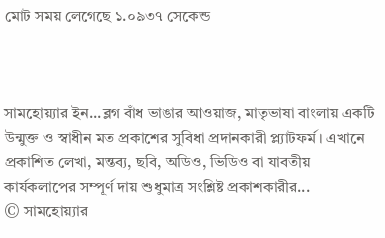মোট সময় লেগেছে ১.০৯৩৭ সেকেন্ড



সামহোয়‍্যার ইন...ব্লগ বাঁধ ভাঙার আওয়াজ, মাতৃভাষা বাংলায় একটি উন্মুক্ত ও স্বাধীন মত প্রকাশের সুবিধা প্রদানকারী প্ল্যাটফর্ম। এখানে প্রকাশিত লেখা, মন্তব‍্য, ছবি, অডিও, ভিডিও বা যাবতীয় কার্যকলাপের সম্পূর্ণ দায় শুধুমাত্র সংশ্লিষ্ট প্রকাশকারীর...
© সামহোয়্যার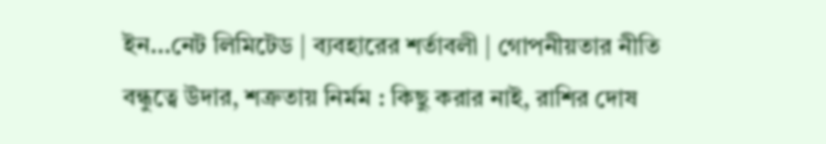ইন...নেট লিমিটেড | ব্যবহারের শর্তাবলী | গোপনীয়তার নীতি
বন্ধুত্বে উদার, শত্রুতায় নির্মম : কিছু করার নাই, রাশির দোষ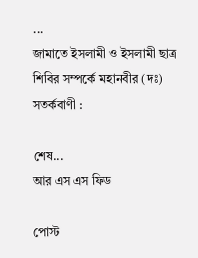...
জামাতে ইসলামী ও ইসলামী ছাত্র শিবির সম্পর্কে মহানবীর (দঃ) সতর্কবাণী :

শেষ...
আর এস এস ফিড

পোস্ট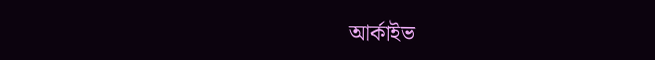আর্কাইভ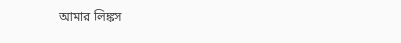আমার লিঙ্কস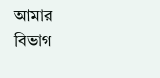আমার বিভাগ